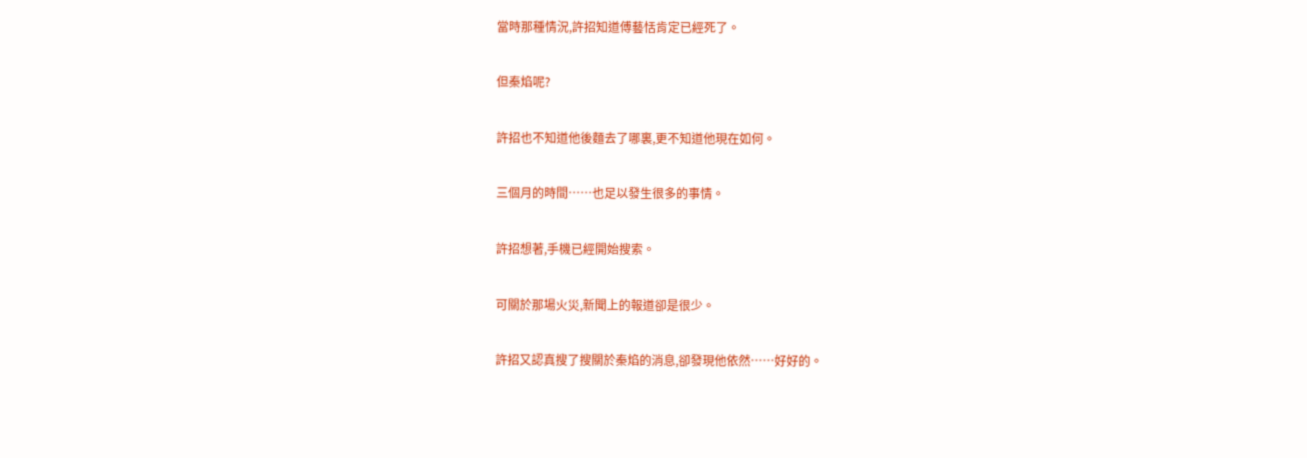當時那種情況,許招知道傅藝恬肯定已經死了。

但秦焰呢?

許招也不知道他後麵去了哪裏,更不知道他現在如何。

三個月的時間……也足以發生很多的事情。

許招想著,手機已經開始搜索。

可關於那場火災,新聞上的報道卻是很少。

許招又認真搜了搜關於秦焰的消息,卻發現他依然……好好的。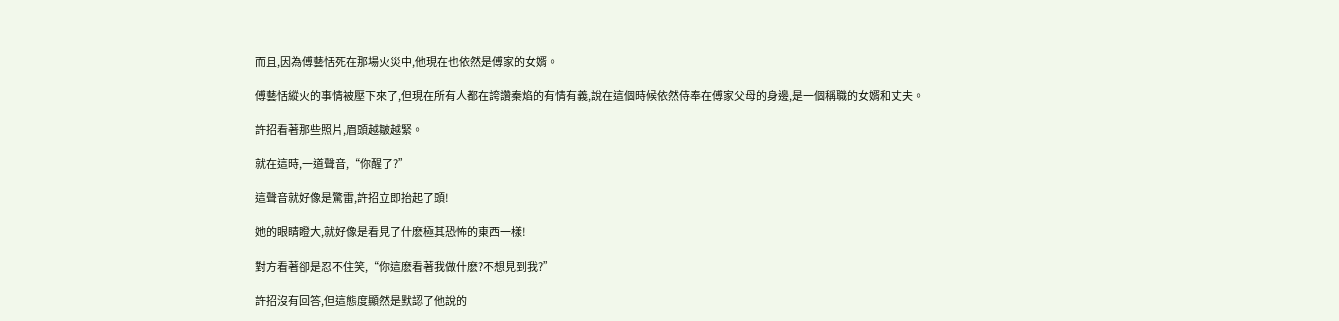而且,因為傅藝恬死在那場火災中,他現在也依然是傅家的女婿。

傅藝恬縱火的事情被壓下來了,但現在所有人都在誇讚秦焰的有情有義,說在這個時候依然侍奉在傅家父母的身邊,是一個稱職的女婿和丈夫。

許招看著那些照片,眉頭越皺越緊。

就在這時,一道聲音,“你醒了?”

這聲音就好像是驚雷,許招立即抬起了頭!

她的眼睛瞪大,就好像是看見了什麽極其恐怖的東西一樣!

對方看著卻是忍不住笑,“你這麽看著我做什麽?不想見到我?”

許招沒有回答,但這態度顯然是默認了他說的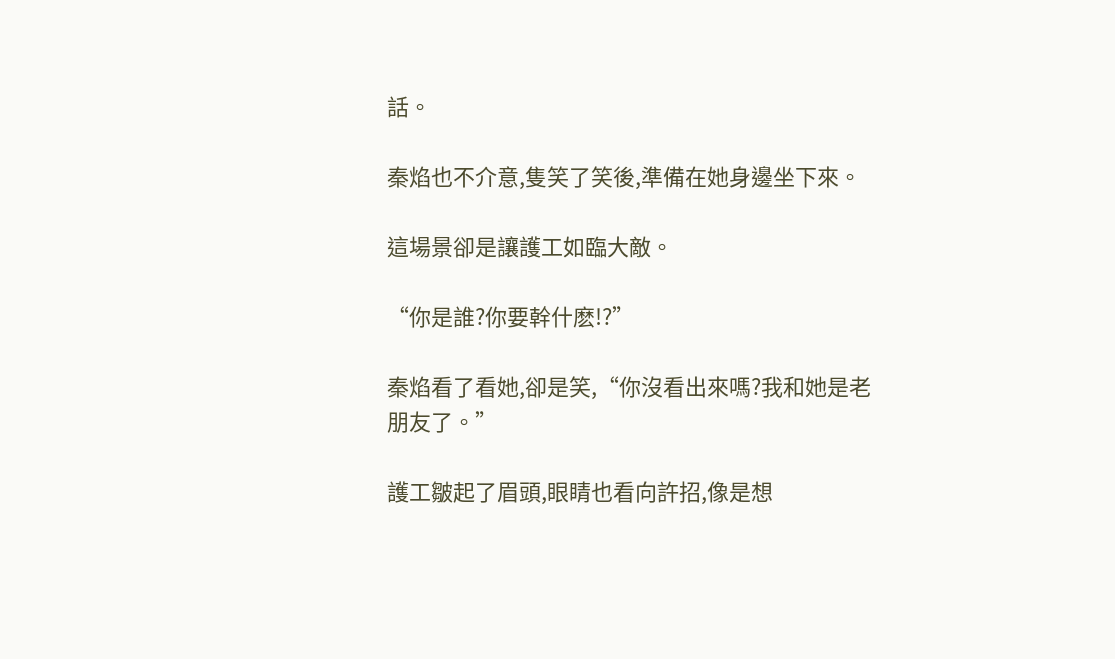話。

秦焰也不介意,隻笑了笑後,準備在她身邊坐下來。

這場景卻是讓護工如臨大敵。

“你是誰?你要幹什麽!?”

秦焰看了看她,卻是笑,“你沒看出來嗎?我和她是老朋友了。”

護工皺起了眉頭,眼睛也看向許招,像是想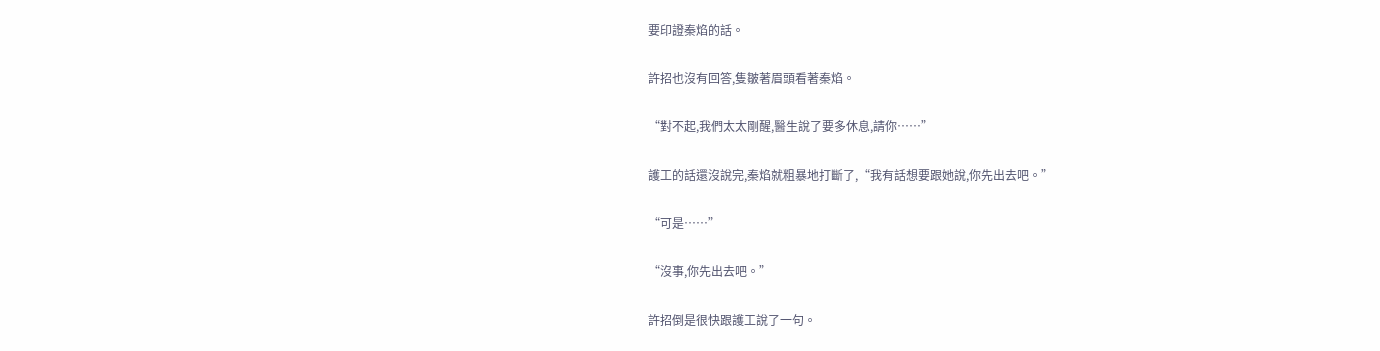要印證秦焰的話。

許招也沒有回答,隻皺著眉頭看著秦焰。

“對不起,我們太太剛醒,醫生說了要多休息,請你……”

護工的話還沒說完,秦焰就粗暴地打斷了,“我有話想要跟她說,你先出去吧。”

“可是……”

“沒事,你先出去吧。”

許招倒是很快跟護工說了一句。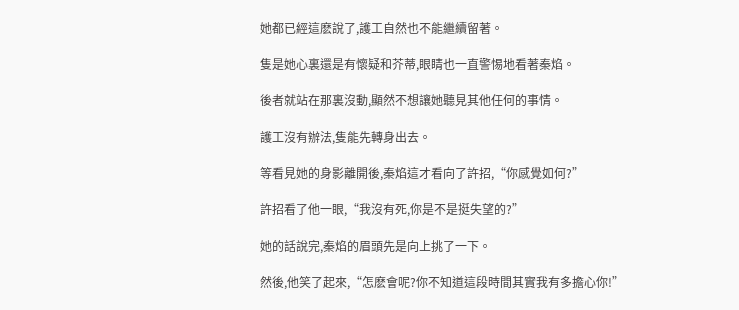她都已經這麽說了,護工自然也不能繼續留著。

隻是她心裏還是有懷疑和芥蒂,眼睛也一直警惕地看著秦焰。

後者就站在那裏沒動,顯然不想讓她聽見其他任何的事情。

護工沒有辦法,隻能先轉身出去。

等看見她的身影離開後,秦焰這才看向了許招,“你感覺如何?”

許招看了他一眼,“我沒有死,你是不是挺失望的?”

她的話說完,秦焰的眉頭先是向上挑了一下。

然後,他笑了起來,“怎麽會呢?你不知道這段時間其實我有多擔心你!”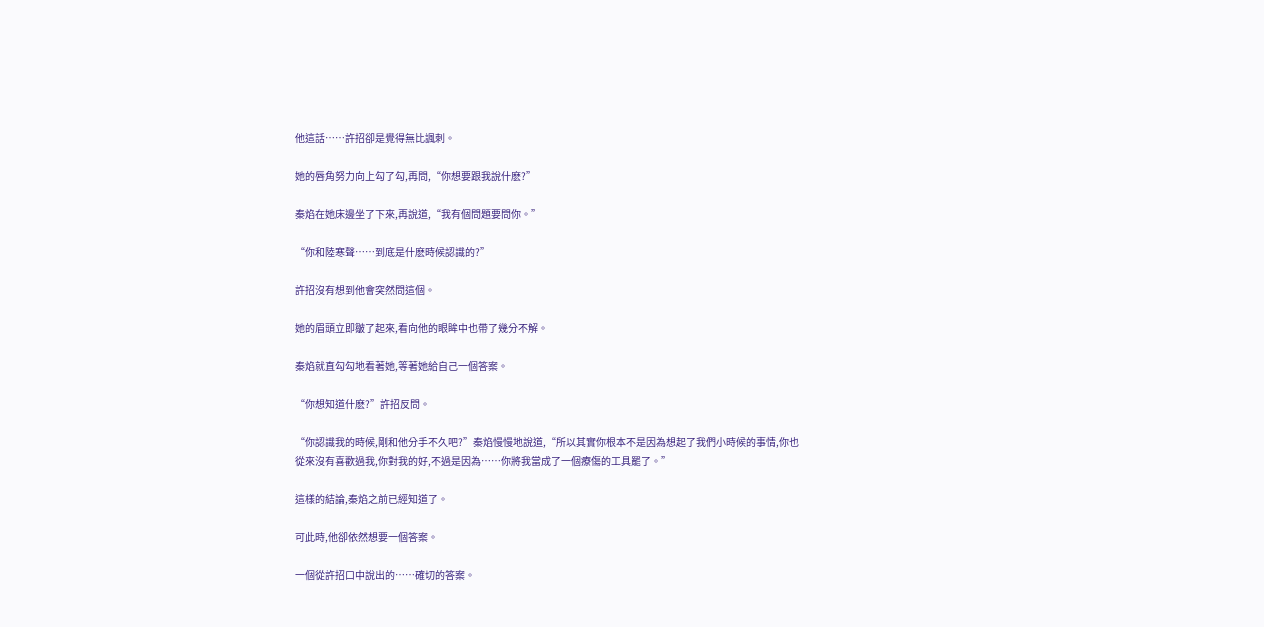他這話……許招卻是覺得無比諷刺。

她的唇角努力向上勾了勾,再問,“你想要跟我說什麽?”

秦焰在她床邊坐了下來,再說道,“我有個問題要問你。”

“你和陸寒聲……到底是什麽時候認識的?”

許招沒有想到他會突然問這個。

她的眉頭立即皺了起來,看向他的眼眸中也帶了幾分不解。

秦焰就直勾勾地看著她,等著她給自己一個答案。

“你想知道什麽?”許招反問。

“你認識我的時候,剛和他分手不久吧?”秦焰慢慢地說道,“所以其實你根本不是因為想起了我們小時候的事情,你也從來沒有喜歡過我,你對我的好,不過是因為……你將我當成了一個療傷的工具罷了。”

這樣的結論,秦焰之前已經知道了。

可此時,他卻依然想要一個答案。

一個從許招口中說出的……確切的答案。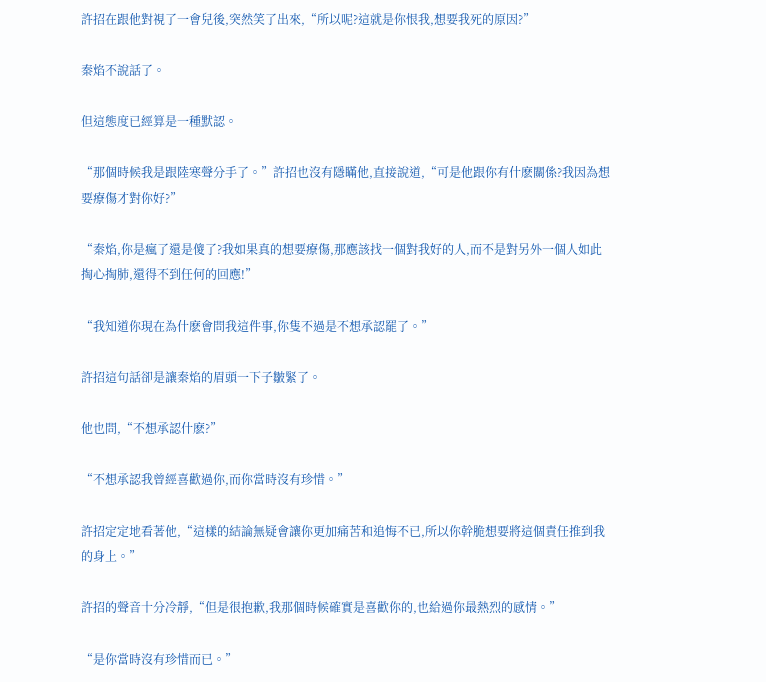許招在跟他對視了一會兒後,突然笑了出來,“所以呢?這就是你恨我,想要我死的原因?”

秦焰不說話了。

但這態度已經算是一種默認。

“那個時候我是跟陸寒聲分手了。”許招也沒有隱瞞他,直接說道,“可是他跟你有什麽關係?我因為想要療傷才對你好?”

“秦焰,你是瘋了還是傻了?我如果真的想要療傷,那應該找一個對我好的人,而不是對另外一個人如此掏心掏肺,還得不到任何的回應!”

“我知道你現在為什麽會問我這件事,你隻不過是不想承認罷了。”

許招這句話卻是讓秦焰的眉頭一下子皺緊了。

他也問,“不想承認什麽?”

“不想承認我曾經喜歡過你,而你當時沒有珍惜。”

許招定定地看著他,“這樣的結論無疑會讓你更加痛苦和追悔不已,所以你幹脆想要將這個責任推到我的身上。”

許招的聲音十分冷靜,“但是很抱歉,我那個時候確實是喜歡你的,也給過你最熱烈的感情。”

“是你當時沒有珍惜而已。”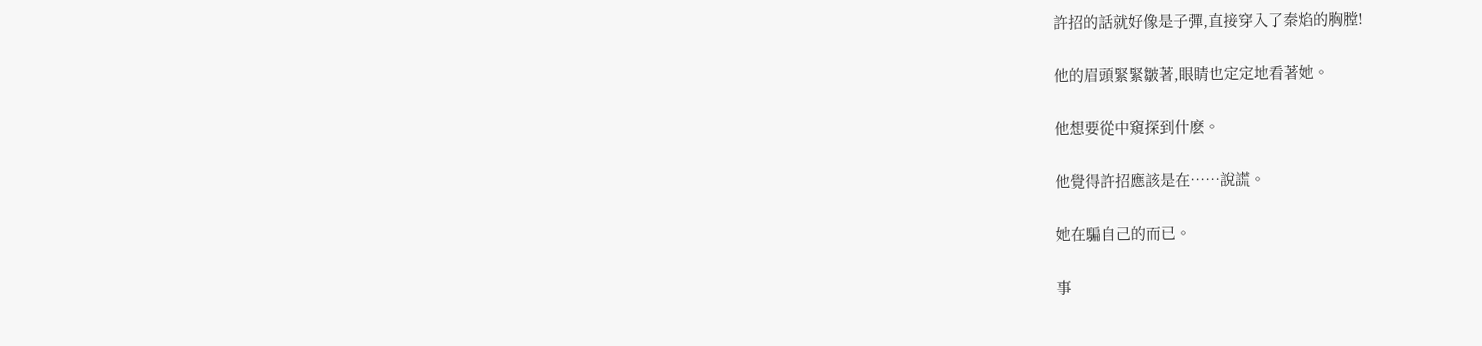許招的話就好像是子彈,直接穿入了秦焰的胸膛!

他的眉頭緊緊皺著,眼睛也定定地看著她。

他想要從中窺探到什麽。

他覺得許招應該是在……說謊。

她在騙自己的而已。

事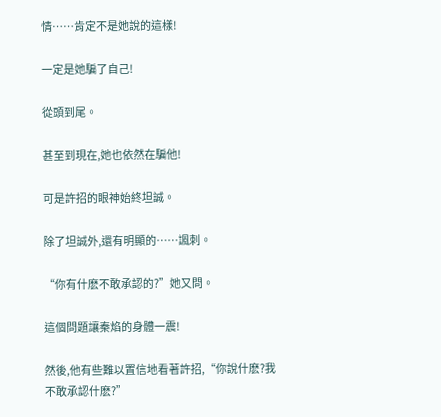情……肯定不是她說的這樣!

一定是她騙了自己!

從頭到尾。

甚至到現在,她也依然在騙他!

可是許招的眼神始終坦誠。

除了坦誠外,還有明顯的……諷刺。

“你有什麽不敢承認的?”她又問。

這個問題讓秦焰的身體一震!

然後,他有些難以置信地看著許招,“你說什麽?我不敢承認什麽?”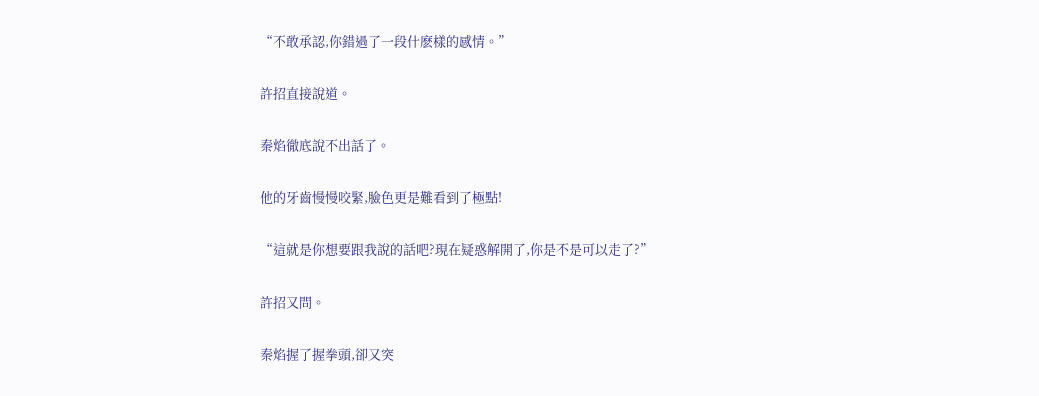“不敢承認,你錯過了一段什麽樣的感情。”

許招直接說道。

秦焰徹底說不出話了。

他的牙齒慢慢咬緊,臉色更是難看到了極點!

“這就是你想要跟我說的話吧?現在疑惑解開了,你是不是可以走了?”

許招又問。

秦焰握了握拳頭,卻又突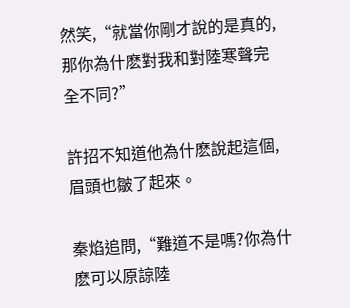然笑,“就當你剛才說的是真的,那你為什麽對我和對陸寒聲完全不同?”

許招不知道他為什麽說起這個,眉頭也皺了起來。

秦焰追問,“難道不是嗎?你為什麽可以原諒陸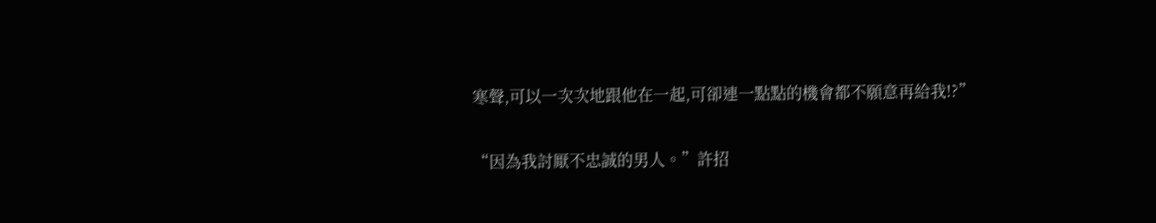寒聲,可以一次次地跟他在一起,可卻連一點點的機會都不願意再給我!?”

“因為我討厭不忠誠的男人。”許招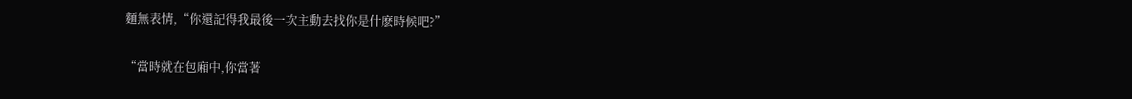麵無表情,“你還記得我最後一次主動去找你是什麽時候吧?”

“當時就在包廂中,你當著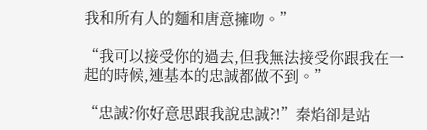我和所有人的麵和唐意擁吻。”

“我可以接受你的過去,但我無法接受你跟我在一起的時候,連基本的忠誠都做不到。”

“忠誠?你好意思跟我說忠誠?!”秦焰卻是站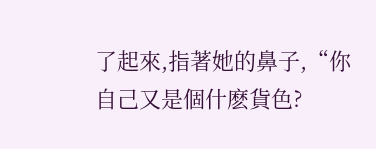了起來,指著她的鼻子,“你自己又是個什麽貨色?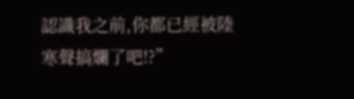認識我之前,你都已經被陸寒聲搞爛了吧!?”